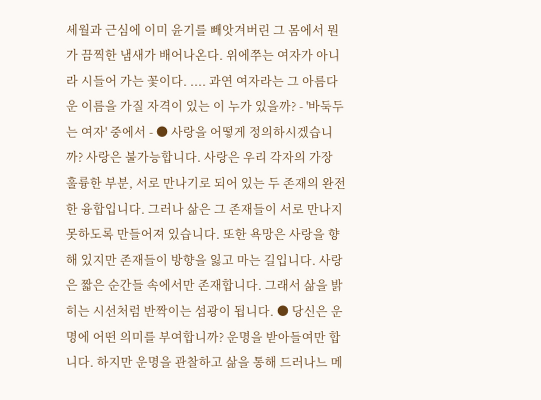세월과 근심에 이미 윤기를 빼앗겨버린 그 몸에서 뭔가 끔찍한 냄새가 배어나온다. 위에쭈는 여자가 아니라 시들어 가는 꽃이다. .... 과연 여자라는 그 아름다운 이름을 가질 자격이 있는 이 누가 있을까? - '바둑두는 여자' 중에서 - ● 사랑을 어떻게 정의하시겠습니까? 사랑은 불가능합니다. 사랑은 우리 각자의 가장 훌륭한 부분, 서로 만나기로 되어 있는 두 존재의 완전한 융합입니다. 그러나 삶은 그 존재들이 서로 만나지 못하도록 만들어져 있습니다. 또한 욕망은 사랑을 향해 있지만 존재들이 방향을 잃고 마는 길입니다. 사랑은 짧은 순간들 속에서만 존재합니다. 그래서 삶을 밝히는 시선처럼 반짝이는 섬광이 됩니다. ● 당신은 운명에 어떤 의미를 부여합니까? 운명을 받아들여만 합니다. 하지만 운명을 관찰하고 삶을 통해 드러나느 메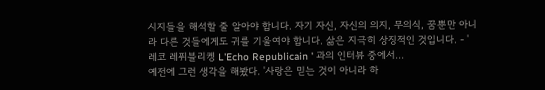시지들을 해석할 줄 알아야 합니다. 자기 자신, 자신의 의지, 무의식, 꿈뿐만 아니라 다른 것들에게도 귀를 기울여야 합니다. 삶은 지극히 상징적인 것입니다. - ' 레코 레퓌블리켕 L'Echo Republicain ' 과의 인터뷰 중에서...
예전에 그런 생각을 해봤다. '사랑은 믿는 것이 아니라 하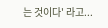는 것이다' 라고...